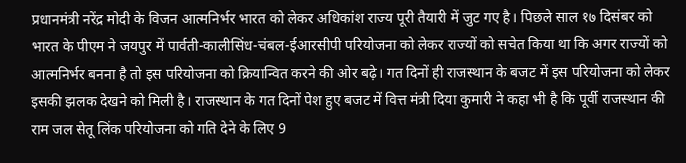प्रधानमंत्री नरेंद्र मोदी के विजन आत्मनिर्भर भारत को लेकर अधिकांश राज्य पूरी तैयारी में जुट गए है। पिछले साल १७ दिसंबर को भारत के पीएम ने जयपुर में पार्वती-कालीसिंध-चंबल-ईआरसीपी परियोजना को लेकर राज्यों को सचेत किया था कि अगर राज्यों को आत्मनिर्भर बनना है तो इस परियोजना को क्रियान्वित करने की ओर बढ़े। गत दिनों ही राजस्थान के बजट में इस परियोजना को लेकर इसकी झलक देखने को मिली है। राजस्थान के गत दिनों पेश हुए बजट में वित्त मंत्री दिया कुमारी ने कहा भी है कि पूर्वी राजस्थान की राम जल सेतू लिंक परियोजना को गति देने के लिए 9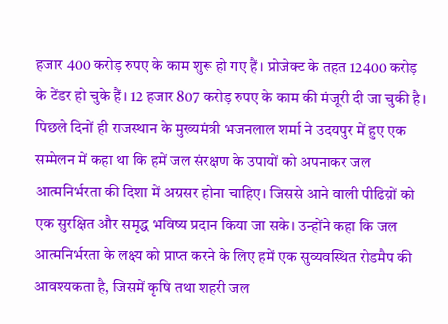हजार 400 करोड़ रुपए के काम शुरू हो गए हैं। प्रोजेक्ट के तहत 12400 करोड़ के टेंडर हो चुके हैं। 12 हजार 807 करोड़ रुपए के काम की मंजूरी दी जा चुकी है। पिछले दिनों ही राजस्थान के मुख्यमंत्री भजनलाल शर्मा ने उदयपुर में हुए एक सम्मेलन में कहा था कि हमें जल संरक्षण के उपायों को अपनाकर जल आत्मनिर्भरता की दिशा में अग्रसर होना चाहिए। जिससे आने वाली पीढिय़ों को एक सुरक्षित और समृद्ध भविष्य प्रदान किया जा सके। उन्होंने कहा कि जल आत्मनिर्भरता के लक्ष्य को प्राप्त करने के लिए हमें एक सुव्यवस्थित रोडमैप की आवश्यकता है, जिसमें कृषि तथा शहरी जल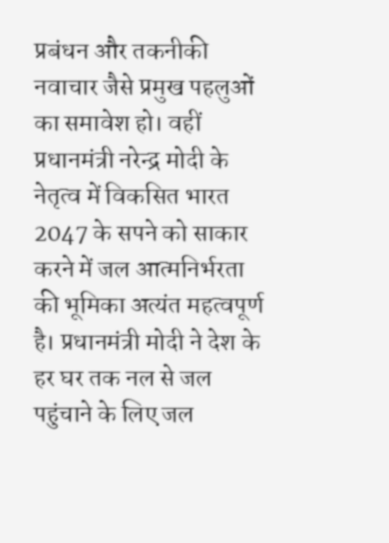प्रबंधन और तकनीकी नवाचार जैसे प्रमुख पहलुओं का समावेश हो। वहीं प्रधानमंत्री नरेन्द्र मोदी के नेतृत्व में विकसित भारत 2047 के सपने को साकार करने में जल आत्मनिर्भरता की भूमिका अत्यंत महत्वपूर्ण है। प्रधानमंत्री मोदी ने देश के हर घर तक नल से जल पहुंचाने के लिए जल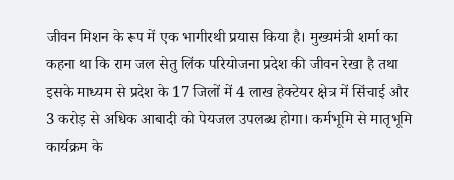जीवन मिशन के रूप में एक भागीरथी प्रयास किया है। मुख्यमंत्री शर्मा का कहना था कि राम जल सेतु लिंक परियोजना प्रदेश की जीवन रेखा है तथा इसके माध्यम से प्रदेश के 17 जिलों में 4 लाख हेक्टेयर क्षेत्र में सिंचाई और 3 करोड़ से अधिक आबादी को पेयजल उपलब्ध होगा। कर्मभूमि से मातृभूमि कार्यक्रम के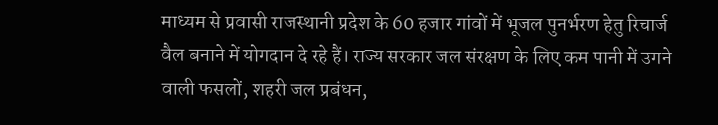माध्यम से प्रवासी राजस्थानी प्रदेश के 60 हजार गांवों में भूजल पुनर्भरण हेतु रिचार्ज वैल बनाने में योगदान दे रहे हैं। राज्य सरकार जल संरक्षण के लिए कम पानी में उगने वाली फसलों, शहरी जल प्रबंधन,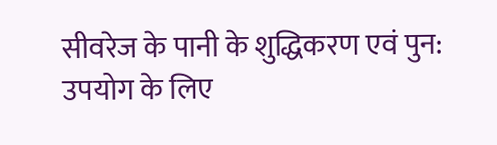सीवरेज के पानी के शुद्धिकरण एवं पुन: उपयोग के लिए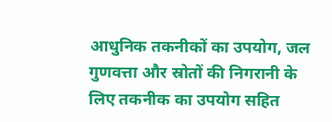आधुनिक तकनीकों का उपयोग, जल गुणवत्ता और स्रोतों की निगरानी के लिए तकनीक का उपयोग सहित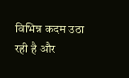विभिन्न कदम उठा रही है और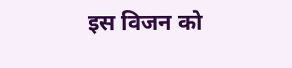इस विजन को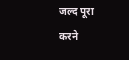जल्द पूरा करने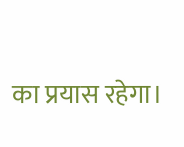का प्रयास रहेगा।